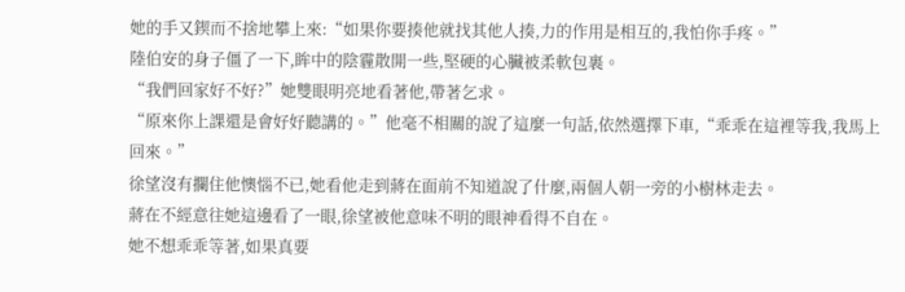她的手又鍥而不捨地攀上來:“如果你要揍他就找其他人揍,力的作用是相互的,我怕你手疼。”
陸伯安的身子僵了一下,眸中的陰霾散開一些,堅硬的心臟被柔軟包裹。
“我們回家好不好?”她雙眼明亮地看著他,帶著乞求。
“原來你上課還是會好好聽講的。”他毫不相關的說了這麼一句話,依然選擇下車,“乖乖在這裡等我,我馬上回來。”
徐望沒有攔住他懊惱不已,她看他走到蔣在面前不知道說了什麼,兩個人朝一旁的小樹林走去。
蔣在不經意往她這邊看了一眼,徐望被他意味不明的眼神看得不自在。
她不想乖乖等著,如果真要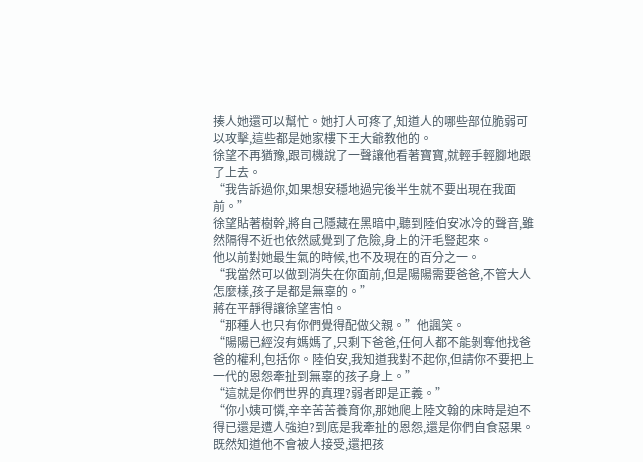揍人她還可以幫忙。她打人可疼了,知道人的哪些部位脆弱可以攻擊,這些都是她家樓下王大爺教他的。
徐望不再猶豫,跟司機說了一聲讓他看著寶寶,就輕手輕腳地跟了上去。
“我告訴過你,如果想安穩地過完後半生就不要出現在我面前。”
徐望貼著樹幹,將自己隱藏在黑暗中,聽到陸伯安冰冷的聲音,雖然隔得不近也依然感覺到了危險,身上的汗毛豎起來。
他以前對她最生氣的時候,也不及現在的百分之一。
“我當然可以做到消失在你面前,但是陽陽需要爸爸,不管大人怎麼樣,孩子是都是無辜的。”
蔣在平靜得讓徐望害怕。
“那種人也只有你們覺得配做父親。”他諷笑。
“陽陽已經沒有媽媽了,只剩下爸爸,任何人都不能剝奪他找爸爸的權利,包括你。陸伯安,我知道我對不起你,但請你不要把上一代的恩怨牽扯到無辜的孩子身上。”
“這就是你們世界的真理?弱者即是正義。”
“你小姨可憐,辛辛苦苦養育你,那她爬上陸文翰的床時是迫不得已還是遭人強迫?到底是我牽扯的恩怨,還是你們自食惡果。既然知道他不會被人接受,還把孩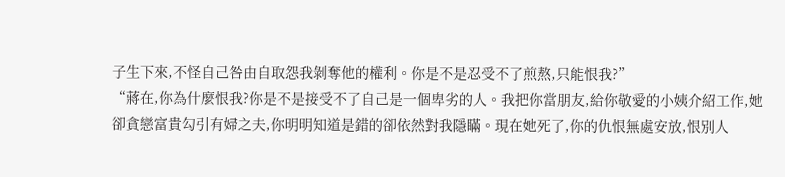子生下來,不怪自己咎由自取怨我剝奪他的權利。你是不是忍受不了煎熬,只能恨我?”
“蔣在,你為什麼恨我?你是不是接受不了自己是一個卑劣的人。我把你當朋友,給你敬愛的小姨介紹工作,她卻貪戀富貴勾引有婦之夫,你明明知道是錯的卻依然對我隱瞞。現在她死了,你的仇恨無處安放,恨別人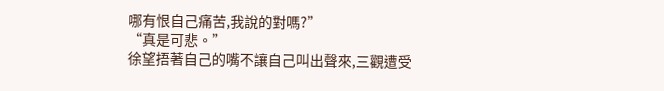哪有恨自己痛苦,我說的對嗎?”
“真是可悲。”
徐望捂著自己的嘴不讓自己叫出聲來,三觀遭受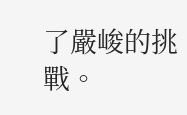了嚴峻的挑戰。